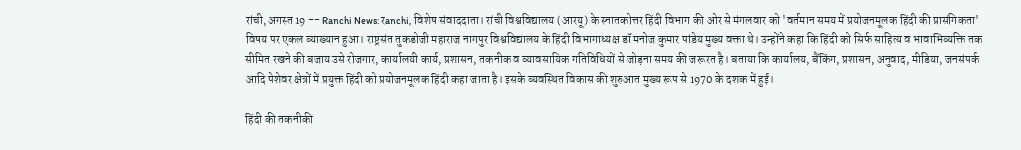रांची, अगस्त 19 -- Ranchi News: रanchi, विशेष संवाददाता। रांची विश्वविद्यालय (आरयू) के स्नातकोत्तर हिंदी विभाग की ओर से मंगलवार को 'वर्तमान समय में प्रयोजनमूलक हिंदी की प्रासंगिकता' विषय पर एकल व्याख्यान हुआ। राष्ट्रसंत तुकडोजी महाराज नागपुर विश्वविद्यालय के हिंदी विभागाध्यक्ष डॉ मनोज कुमार पांडेय मुख्य वक्ता थे। उन्होंने कहा कि हिंदी को सिर्फ साहित्य व भावाभिव्यक्ति तक सीमित रखने की बजाय उसे रोजगार, कार्यालयी कार्य, प्रशासन, तकनीक व व्यावसायिक गतिविधियों से जोड़ना समय की जरूरत है। बताया कि कार्यालय, बैंकिंग, प्रशासन, अनुवाद, मीडिया, जनसंपर्क आदि पेशेवर क्षेत्रों में प्रयुक्त हिंदी को प्रयोजनमूलक हिंदी कहा जाता है। इसके व्यवस्थित विकास की शुरुआत मुख्य रूप से 1970 के दशक में हुई।

हिंदी की तकनीकी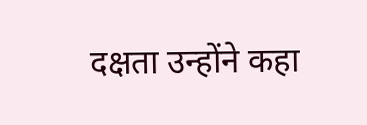दक्षता उन्होंने कहा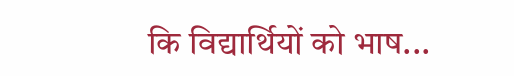कि विद्यार्थियों को भाष...